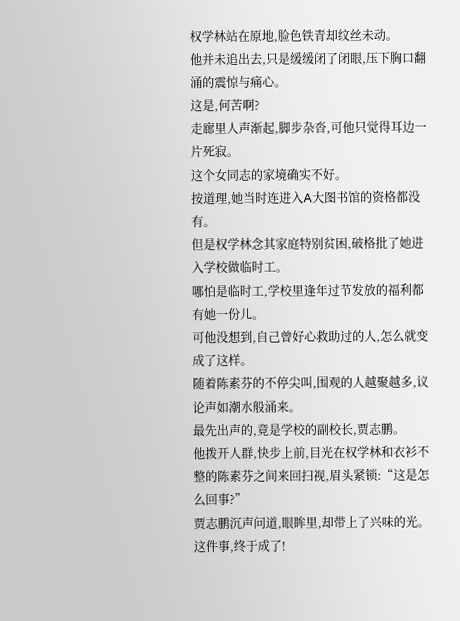权学林站在原地,脸色铁青却纹丝未动。
他并未追出去,只是缓缓闭了闭眼,压下胸口翻涌的震惊与痛心。
这是,何苦啊?
走廊里人声渐起,脚步杂沓,可他只觉得耳边一片死寂。
这个女同志的家境确实不好。
按道理,她当时连进入A大图书馆的资格都没有。
但是权学林念其家庭特别贫困,破格批了她进入学校做临时工。
哪怕是临时工,学校里逢年过节发放的福利都有她一份儿。
可他没想到,自己曾好心救助过的人,怎么就变成了这样。
随着陈素芬的不停尖叫,围观的人越聚越多,议论声如潮水般涌来。
最先出声的,竟是学校的副校长,贾志鹏。
他拨开人群,快步上前,目光在权学林和衣衫不整的陈素芬之间来回扫视,眉头紧锁:“这是怎么回事?”
贾志鹏沉声问道,眼眸里,却带上了兴味的光。
这件事,终于成了!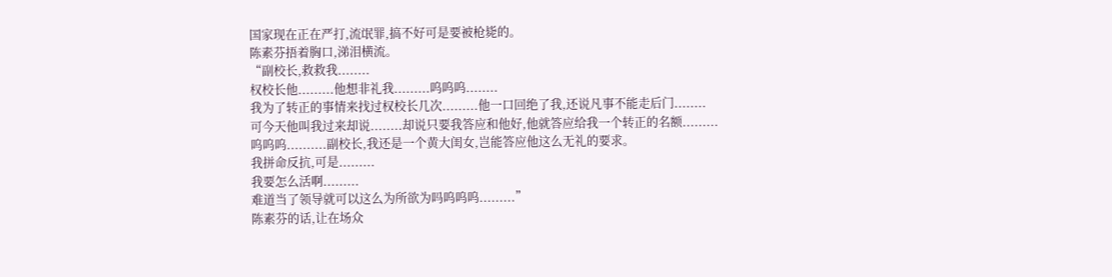国家现在正在严打,流氓罪,搞不好可是要被枪毙的。
陈素芬捂着胸口,涕泪横流。
“副校长,救救我........
权校长他.........他想非礼我.........呜呜呜........
我为了转正的事情来找过权校长几次.........他一口回绝了我,还说凡事不能走后门........
可今天他叫我过来却说........却说只要我答应和他好,他就答应给我一个转正的名额.........
呜呜呜..........副校长,我还是一个黄大闺女,岂能答应他这么无礼的要求。
我拼命反抗,可是.........
我要怎么活啊.........
难道当了领导就可以这么为所欲为吗呜呜呜.........”
陈素芬的话,让在场众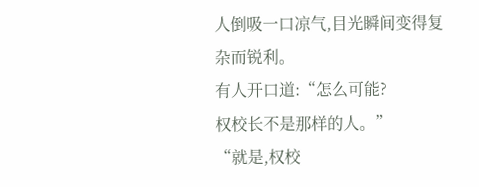人倒吸一口凉气,目光瞬间变得复杂而锐利。
有人开口道:“怎么可能?
权校长不是那样的人。”
“就是,权校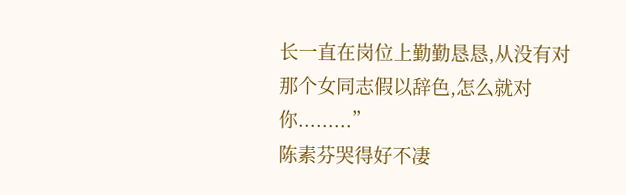长一直在岗位上勤勤恳恳,从没有对那个女同志假以辞色,怎么就对你.........”
陈素芬哭得好不凄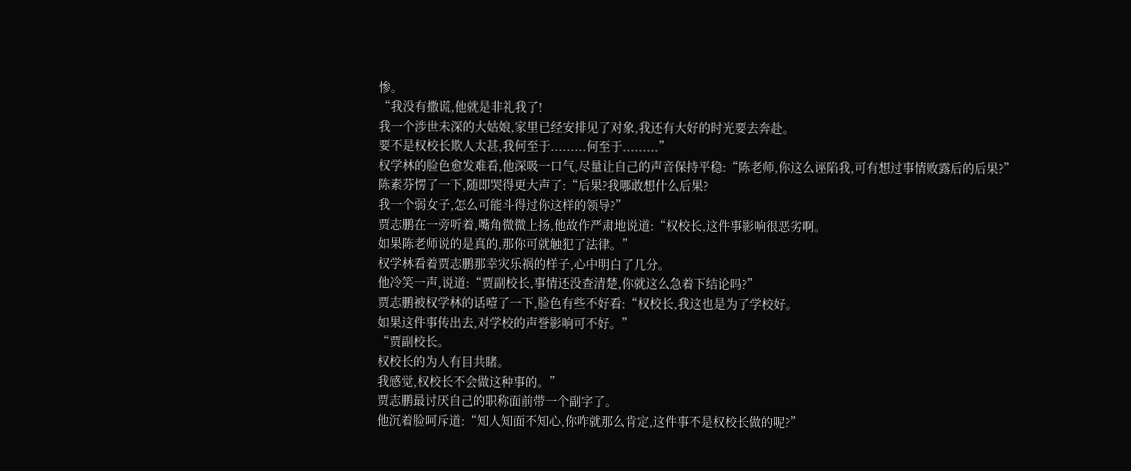惨。
“我没有撒谎,他就是非礼我了!
我一个涉世未深的大姑娘,家里已经安排见了对象,我还有大好的时光要去奔赴。
要不是权校长欺人太甚,我何至于.........何至于.........”
权学林的脸色愈发难看,他深吸一口气,尽量让自己的声音保持平稳:“陈老师,你这么诬陷我,可有想过事情败露后的后果?”
陈素芬愣了一下,随即哭得更大声了:“后果?我哪敢想什么后果?
我一个弱女子,怎么可能斗得过你这样的领导?”
贾志鹏在一旁听着,嘴角微微上扬,他故作严肃地说道:“权校长,这件事影响很恶劣啊。
如果陈老师说的是真的,那你可就触犯了法律。”
权学林看着贾志鹏那幸灾乐祸的样子,心中明白了几分。
他冷笑一声,说道:“贾副校长,事情还没查清楚,你就这么急着下结论吗?”
贾志鹏被权学林的话噎了一下,脸色有些不好看:“权校长,我这也是为了学校好。
如果这件事传出去,对学校的声誉影响可不好。”
“贾副校长。
权校长的为人有目共睹。
我感觉,权校长不会做这种事的。”
贾志鹏最讨厌自己的职称面前带一个副字了。
他沉着脸呵斥道:“知人知面不知心,你咋就那么肯定,这件事不是权校长做的呢?”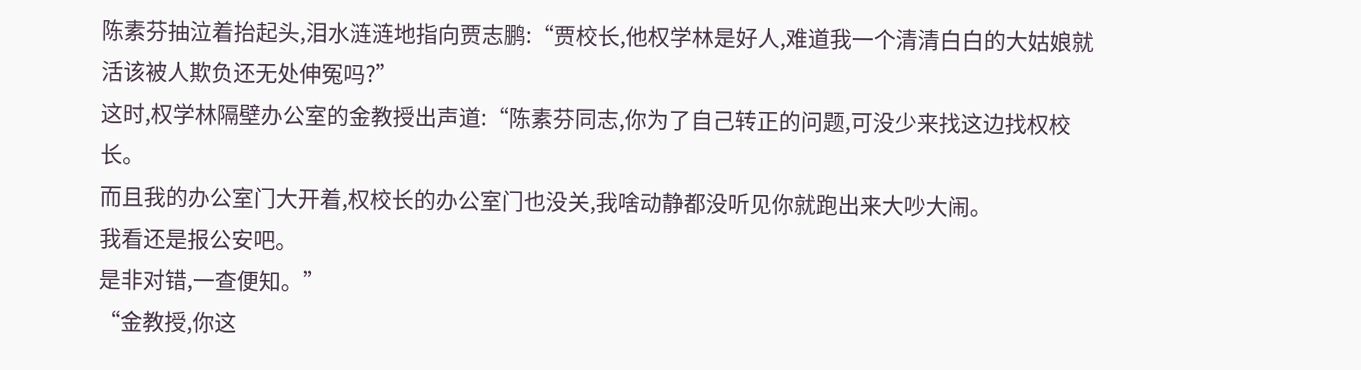陈素芬抽泣着抬起头,泪水涟涟地指向贾志鹏:“贾校长,他权学林是好人,难道我一个清清白白的大姑娘就活该被人欺负还无处伸冤吗?”
这时,权学林隔壁办公室的金教授出声道:“陈素芬同志,你为了自己转正的问题,可没少来找这边找权校长。
而且我的办公室门大开着,权校长的办公室门也没关,我啥动静都没听见你就跑出来大吵大闹。
我看还是报公安吧。
是非对错,一查便知。”
“金教授,你这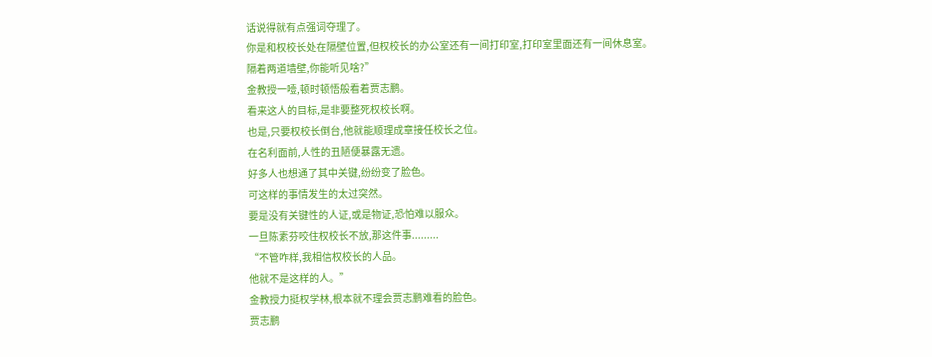话说得就有点强词夺理了。
你是和权校长处在隔壁位置,但权校长的办公室还有一间打印室,打印室里面还有一间休息室。
隔着两道墙壁,你能听见啥?”
金教授一噎,顿时顿悟般看着贾志鹏。
看来这人的目标,是非要整死权校长啊。
也是,只要权校长倒台,他就能顺理成章接任校长之位。
在名利面前,人性的丑陋便暴露无遗。
好多人也想通了其中关键,纷纷变了脸色。
可这样的事情发生的太过突然。
要是没有关键性的人证,或是物证,恐怕难以服众。
一旦陈素芬咬住权校长不放,那这件事.........
“不管咋样,我相信权校长的人品。
他就不是这样的人。”
金教授力挺权学林,根本就不理会贾志鹏难看的脸色。
贾志鹏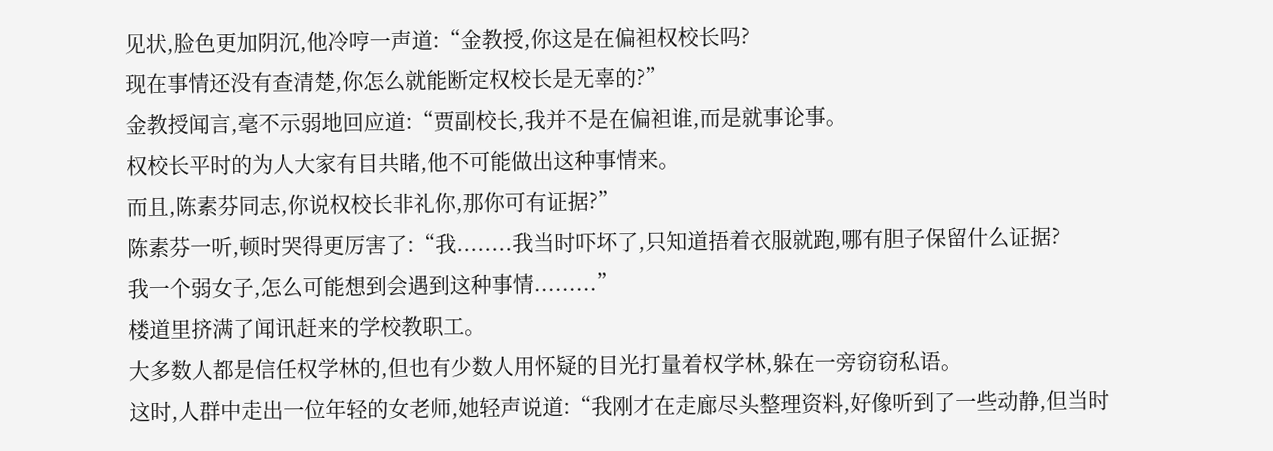见状,脸色更加阴沉,他冷哼一声道:“金教授,你这是在偏袒权校长吗?
现在事情还没有查清楚,你怎么就能断定权校长是无辜的?”
金教授闻言,毫不示弱地回应道:“贾副校长,我并不是在偏袒谁,而是就事论事。
权校长平时的为人大家有目共睹,他不可能做出这种事情来。
而且,陈素芬同志,你说权校长非礼你,那你可有证据?”
陈素芬一听,顿时哭得更厉害了:“我........我当时吓坏了,只知道捂着衣服就跑,哪有胆子保留什么证据?
我一个弱女子,怎么可能想到会遇到这种事情.........”
楼道里挤满了闻讯赶来的学校教职工。
大多数人都是信任权学林的,但也有少数人用怀疑的目光打量着权学林,躲在一旁窃窃私语。
这时,人群中走出一位年轻的女老师,她轻声说道:“我刚才在走廊尽头整理资料,好像听到了一些动静,但当时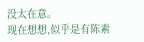没太在意。
现在想想,似乎是有陈素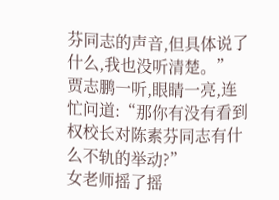芬同志的声音,但具体说了什么,我也没听清楚。”
贾志鹏一听,眼睛一亮,连忙问道:“那你有没有看到权校长对陈素芬同志有什么不轨的举动?”
女老师摇了摇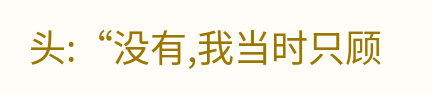头:“没有,我当时只顾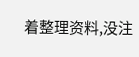着整理资料,没注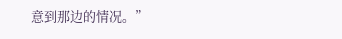意到那边的情况。”